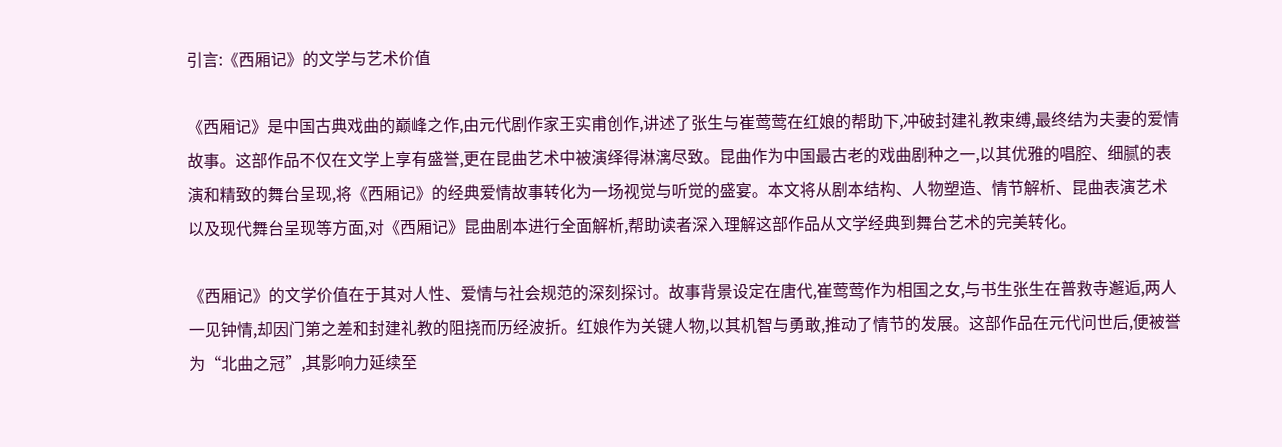引言:《西厢记》的文学与艺术价值

《西厢记》是中国古典戏曲的巅峰之作,由元代剧作家王实甫创作,讲述了张生与崔莺莺在红娘的帮助下,冲破封建礼教束缚,最终结为夫妻的爱情故事。这部作品不仅在文学上享有盛誉,更在昆曲艺术中被演绎得淋漓尽致。昆曲作为中国最古老的戏曲剧种之一,以其优雅的唱腔、细腻的表演和精致的舞台呈现,将《西厢记》的经典爱情故事转化为一场视觉与听觉的盛宴。本文将从剧本结构、人物塑造、情节解析、昆曲表演艺术以及现代舞台呈现等方面,对《西厢记》昆曲剧本进行全面解析,帮助读者深入理解这部作品从文学经典到舞台艺术的完美转化。

《西厢记》的文学价值在于其对人性、爱情与社会规范的深刻探讨。故事背景设定在唐代,崔莺莺作为相国之女,与书生张生在普救寺邂逅,两人一见钟情,却因门第之差和封建礼教的阻挠而历经波折。红娘作为关键人物,以其机智与勇敢,推动了情节的发展。这部作品在元代问世后,便被誉为“北曲之冠”,其影响力延续至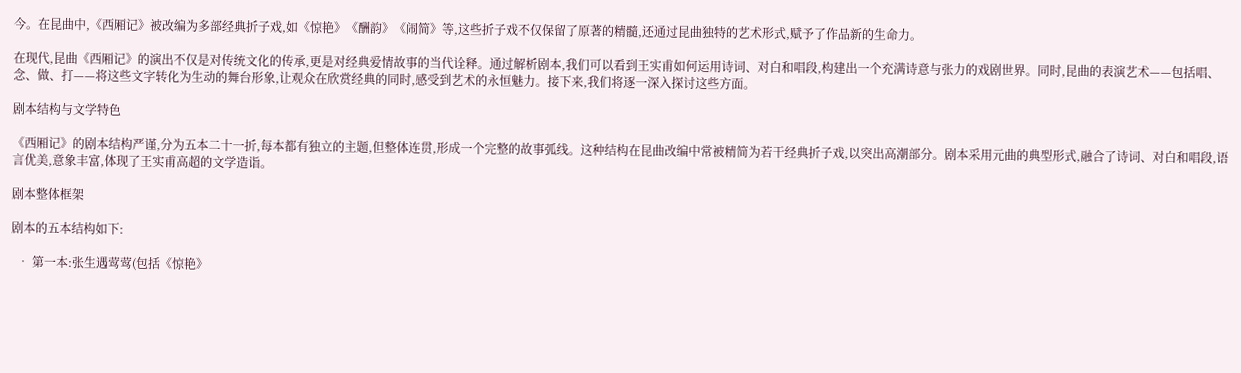今。在昆曲中,《西厢记》被改编为多部经典折子戏,如《惊艳》《酬韵》《闹简》等,这些折子戏不仅保留了原著的精髓,还通过昆曲独特的艺术形式,赋予了作品新的生命力。

在现代,昆曲《西厢记》的演出不仅是对传统文化的传承,更是对经典爱情故事的当代诠释。通过解析剧本,我们可以看到王实甫如何运用诗词、对白和唱段,构建出一个充满诗意与张力的戏剧世界。同时,昆曲的表演艺术——包括唱、念、做、打——将这些文字转化为生动的舞台形象,让观众在欣赏经典的同时,感受到艺术的永恒魅力。接下来,我们将逐一深入探讨这些方面。

剧本结构与文学特色

《西厢记》的剧本结构严谨,分为五本二十一折,每本都有独立的主题,但整体连贯,形成一个完整的故事弧线。这种结构在昆曲改编中常被精简为若干经典折子戏,以突出高潮部分。剧本采用元曲的典型形式,融合了诗词、对白和唱段,语言优美,意象丰富,体现了王实甫高超的文学造诣。

剧本整体框架

剧本的五本结构如下:

  • 第一本:张生遇莺莺(包括《惊艳》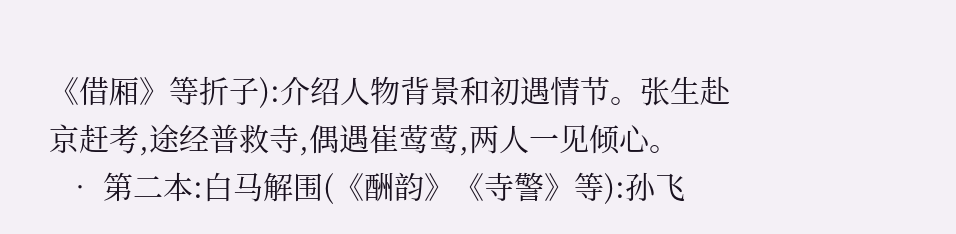《借厢》等折子):介绍人物背景和初遇情节。张生赴京赶考,途经普救寺,偶遇崔莺莺,两人一见倾心。
  • 第二本:白马解围(《酬韵》《寺警》等):孙飞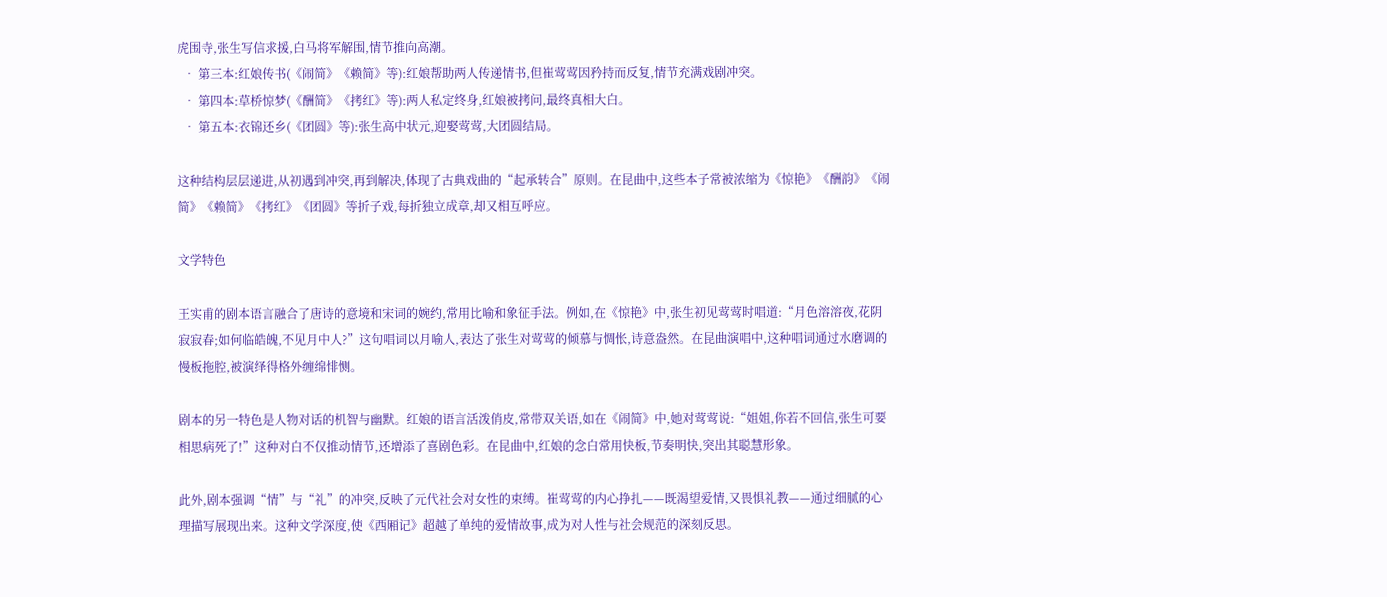虎围寺,张生写信求援,白马将军解围,情节推向高潮。
  • 第三本:红娘传书(《闹简》《赖简》等):红娘帮助两人传递情书,但崔莺莺因矜持而反复,情节充满戏剧冲突。
  • 第四本:草桥惊梦(《酬简》《拷红》等):两人私定终身,红娘被拷问,最终真相大白。
  • 第五本:衣锦还乡(《团圆》等):张生高中状元,迎娶莺莺,大团圆结局。

这种结构层层递进,从初遇到冲突,再到解决,体现了古典戏曲的“起承转合”原则。在昆曲中,这些本子常被浓缩为《惊艳》《酬韵》《闹简》《赖简》《拷红》《团圆》等折子戏,每折独立成章,却又相互呼应。

文学特色

王实甫的剧本语言融合了唐诗的意境和宋词的婉约,常用比喻和象征手法。例如,在《惊艳》中,张生初见莺莺时唱道:“月色溶溶夜,花阴寂寂春;如何临皓魄,不见月中人?”这句唱词以月喻人,表达了张生对莺莺的倾慕与惆怅,诗意盎然。在昆曲演唱中,这种唱词通过水磨调的慢板拖腔,被演绎得格外缠绵悱恻。

剧本的另一特色是人物对话的机智与幽默。红娘的语言活泼俏皮,常带双关语,如在《闹简》中,她对莺莺说:“姐姐,你若不回信,张生可要相思病死了!”这种对白不仅推动情节,还增添了喜剧色彩。在昆曲中,红娘的念白常用快板,节奏明快,突出其聪慧形象。

此外,剧本强调“情”与“礼”的冲突,反映了元代社会对女性的束缚。崔莺莺的内心挣扎——既渴望爱情,又畏惧礼教——通过细腻的心理描写展现出来。这种文学深度,使《西厢记》超越了单纯的爱情故事,成为对人性与社会规范的深刻反思。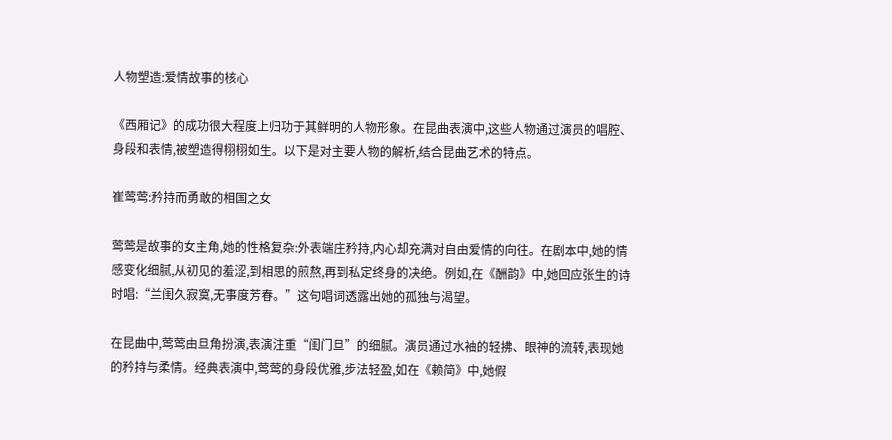人物塑造:爱情故事的核心

《西厢记》的成功很大程度上归功于其鲜明的人物形象。在昆曲表演中,这些人物通过演员的唱腔、身段和表情,被塑造得栩栩如生。以下是对主要人物的解析,结合昆曲艺术的特点。

崔莺莺:矜持而勇敢的相国之女

莺莺是故事的女主角,她的性格复杂:外表端庄矜持,内心却充满对自由爱情的向往。在剧本中,她的情感变化细腻,从初见的羞涩,到相思的煎熬,再到私定终身的决绝。例如,在《酬韵》中,她回应张生的诗时唱:“兰闺久寂寞,无事度芳春。”这句唱词透露出她的孤独与渴望。

在昆曲中,莺莺由旦角扮演,表演注重“闺门旦”的细腻。演员通过水袖的轻拂、眼神的流转,表现她的矜持与柔情。经典表演中,莺莺的身段优雅,步法轻盈,如在《赖简》中,她假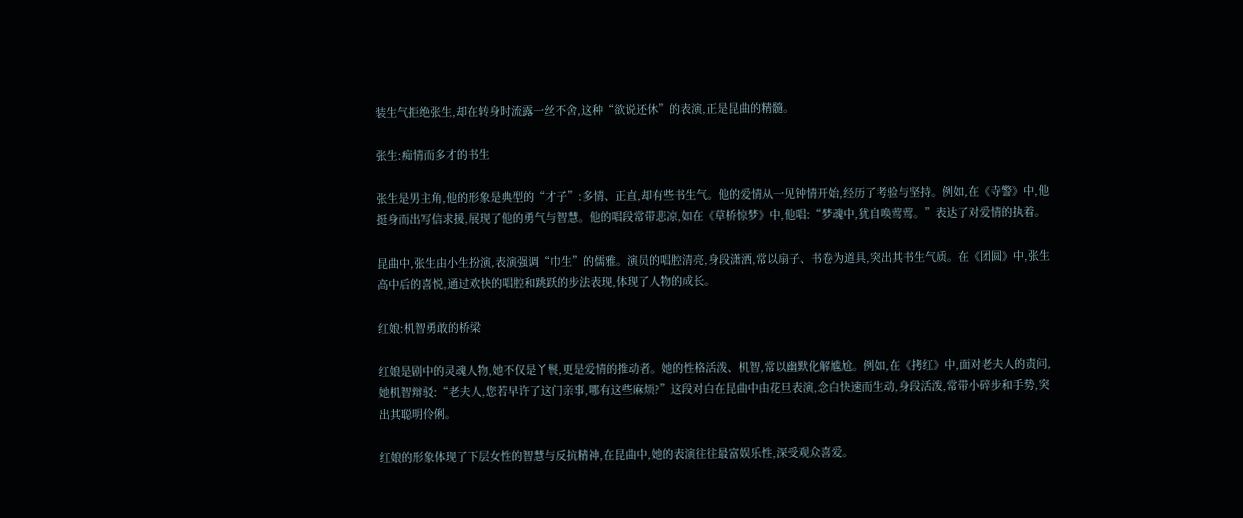装生气拒绝张生,却在转身时流露一丝不舍,这种“欲说还休”的表演,正是昆曲的精髓。

张生:痴情而多才的书生

张生是男主角,他的形象是典型的“才子”:多情、正直,却有些书生气。他的爱情从一见钟情开始,经历了考验与坚持。例如,在《寺警》中,他挺身而出写信求援,展现了他的勇气与智慧。他的唱段常带悲凉,如在《草桥惊梦》中,他唱:“梦魂中,犹自唤莺莺。”表达了对爱情的执着。

昆曲中,张生由小生扮演,表演强调“巾生”的儒雅。演员的唱腔清亮,身段潇洒,常以扇子、书卷为道具,突出其书生气质。在《团圆》中,张生高中后的喜悦,通过欢快的唱腔和跳跃的步法表现,体现了人物的成长。

红娘:机智勇敢的桥梁

红娘是剧中的灵魂人物,她不仅是丫鬟,更是爱情的推动者。她的性格活泼、机智,常以幽默化解尴尬。例如,在《拷红》中,面对老夫人的责问,她机智辩驳:“老夫人,您若早许了这门亲事,哪有这些麻烦?”这段对白在昆曲中由花旦表演,念白快速而生动,身段活泼,常带小碎步和手势,突出其聪明伶俐。

红娘的形象体现了下层女性的智慧与反抗精神,在昆曲中,她的表演往往最富娱乐性,深受观众喜爱。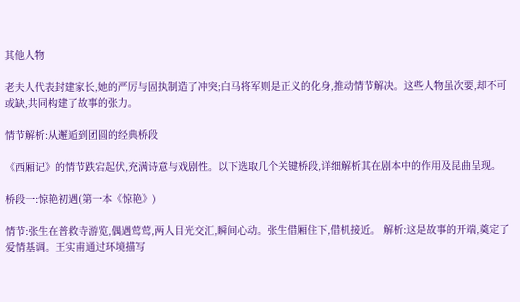其他人物

老夫人代表封建家长,她的严厉与固执制造了冲突;白马将军则是正义的化身,推动情节解决。这些人物虽次要,却不可或缺,共同构建了故事的张力。

情节解析:从邂逅到团圆的经典桥段

《西厢记》的情节跌宕起伏,充满诗意与戏剧性。以下选取几个关键桥段,详细解析其在剧本中的作用及昆曲呈现。

桥段一:惊艳初遇(第一本《惊艳》)

情节:张生在普救寺游览,偶遇莺莺,两人目光交汇,瞬间心动。张生借厢住下,借机接近。 解析:这是故事的开端,奠定了爱情基调。王实甫通过环境描写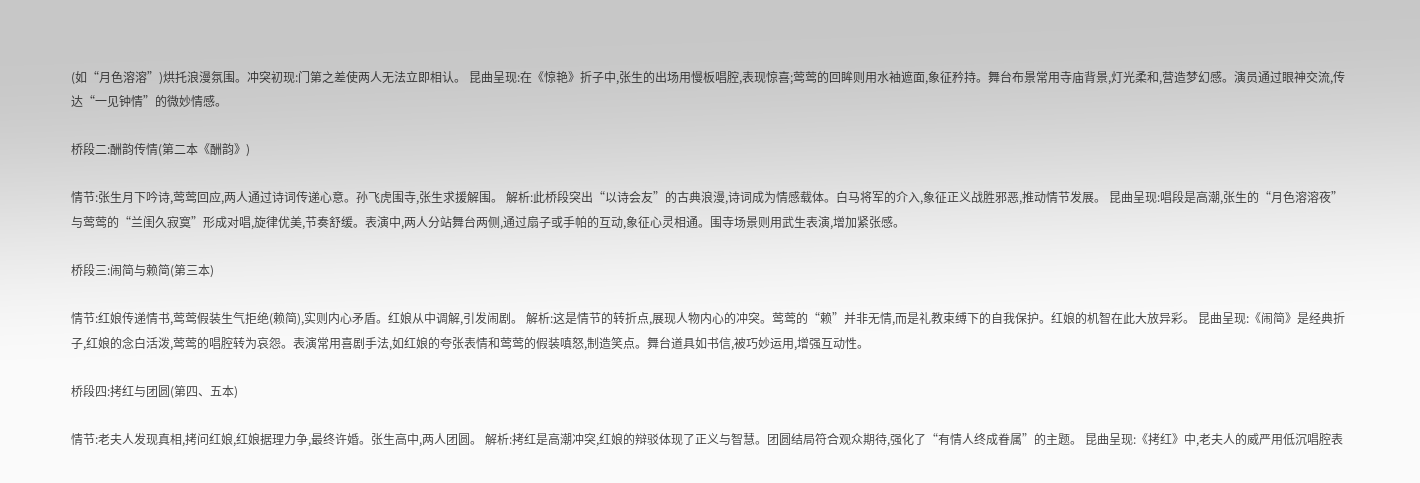(如“月色溶溶”)烘托浪漫氛围。冲突初现:门第之差使两人无法立即相认。 昆曲呈现:在《惊艳》折子中,张生的出场用慢板唱腔,表现惊喜;莺莺的回眸则用水袖遮面,象征矜持。舞台布景常用寺庙背景,灯光柔和,营造梦幻感。演员通过眼神交流,传达“一见钟情”的微妙情感。

桥段二:酬韵传情(第二本《酬韵》)

情节:张生月下吟诗,莺莺回应,两人通过诗词传递心意。孙飞虎围寺,张生求援解围。 解析:此桥段突出“以诗会友”的古典浪漫,诗词成为情感载体。白马将军的介入,象征正义战胜邪恶,推动情节发展。 昆曲呈现:唱段是高潮,张生的“月色溶溶夜”与莺莺的“兰闺久寂寞”形成对唱,旋律优美,节奏舒缓。表演中,两人分站舞台两侧,通过扇子或手帕的互动,象征心灵相通。围寺场景则用武生表演,增加紧张感。

桥段三:闹简与赖简(第三本)

情节:红娘传递情书,莺莺假装生气拒绝(赖简),实则内心矛盾。红娘从中调解,引发闹剧。 解析:这是情节的转折点,展现人物内心的冲突。莺莺的“赖”并非无情,而是礼教束缚下的自我保护。红娘的机智在此大放异彩。 昆曲呈现:《闹简》是经典折子,红娘的念白活泼,莺莺的唱腔转为哀怨。表演常用喜剧手法,如红娘的夸张表情和莺莺的假装嗔怒,制造笑点。舞台道具如书信,被巧妙运用,增强互动性。

桥段四:拷红与团圆(第四、五本)

情节:老夫人发现真相,拷问红娘,红娘据理力争,最终许婚。张生高中,两人团圆。 解析:拷红是高潮冲突,红娘的辩驳体现了正义与智慧。团圆结局符合观众期待,强化了“有情人终成眷属”的主题。 昆曲呈现:《拷红》中,老夫人的威严用低沉唱腔表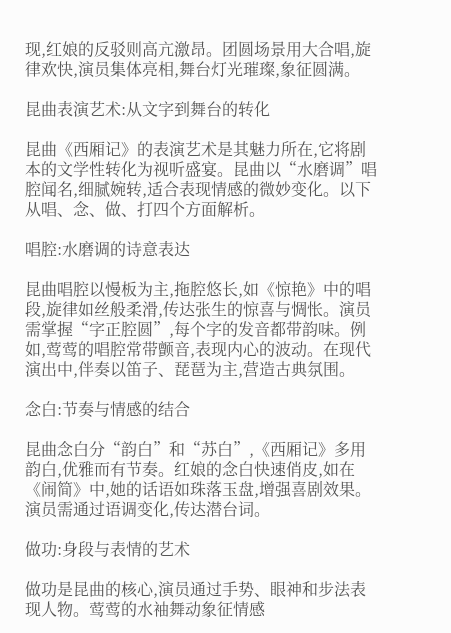现,红娘的反驳则高亢激昂。团圆场景用大合唱,旋律欢快,演员集体亮相,舞台灯光璀璨,象征圆满。

昆曲表演艺术:从文字到舞台的转化

昆曲《西厢记》的表演艺术是其魅力所在,它将剧本的文学性转化为视听盛宴。昆曲以“水磨调”唱腔闻名,细腻婉转,适合表现情感的微妙变化。以下从唱、念、做、打四个方面解析。

唱腔:水磨调的诗意表达

昆曲唱腔以慢板为主,拖腔悠长,如《惊艳》中的唱段,旋律如丝般柔滑,传达张生的惊喜与惆怅。演员需掌握“字正腔圆”,每个字的发音都带韵味。例如,莺莺的唱腔常带颤音,表现内心的波动。在现代演出中,伴奏以笛子、琵琶为主,营造古典氛围。

念白:节奏与情感的结合

昆曲念白分“韵白”和“苏白”,《西厢记》多用韵白,优雅而有节奏。红娘的念白快速俏皮,如在《闹简》中,她的话语如珠落玉盘,增强喜剧效果。演员需通过语调变化,传达潜台词。

做功:身段与表情的艺术

做功是昆曲的核心,演员通过手势、眼神和步法表现人物。莺莺的水袖舞动象征情感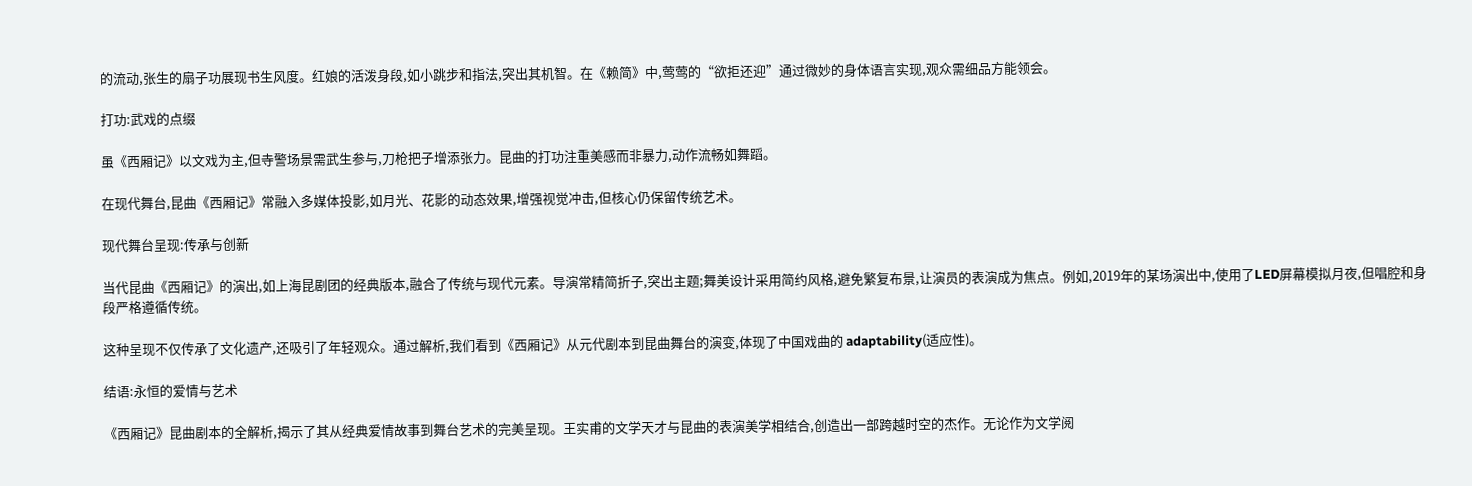的流动,张生的扇子功展现书生风度。红娘的活泼身段,如小跳步和指法,突出其机智。在《赖简》中,莺莺的“欲拒还迎”通过微妙的身体语言实现,观众需细品方能领会。

打功:武戏的点缀

虽《西厢记》以文戏为主,但寺警场景需武生参与,刀枪把子增添张力。昆曲的打功注重美感而非暴力,动作流畅如舞蹈。

在现代舞台,昆曲《西厢记》常融入多媒体投影,如月光、花影的动态效果,增强视觉冲击,但核心仍保留传统艺术。

现代舞台呈现:传承与创新

当代昆曲《西厢记》的演出,如上海昆剧团的经典版本,融合了传统与现代元素。导演常精简折子,突出主题;舞美设计采用简约风格,避免繁复布景,让演员的表演成为焦点。例如,2019年的某场演出中,使用了LED屏幕模拟月夜,但唱腔和身段严格遵循传统。

这种呈现不仅传承了文化遗产,还吸引了年轻观众。通过解析,我们看到《西厢记》从元代剧本到昆曲舞台的演变,体现了中国戏曲的 adaptability(适应性)。

结语:永恒的爱情与艺术

《西厢记》昆曲剧本的全解析,揭示了其从经典爱情故事到舞台艺术的完美呈现。王实甫的文学天才与昆曲的表演美学相结合,创造出一部跨越时空的杰作。无论作为文学阅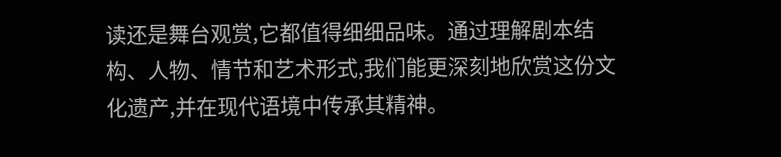读还是舞台观赏,它都值得细细品味。通过理解剧本结构、人物、情节和艺术形式,我们能更深刻地欣赏这份文化遗产,并在现代语境中传承其精神。